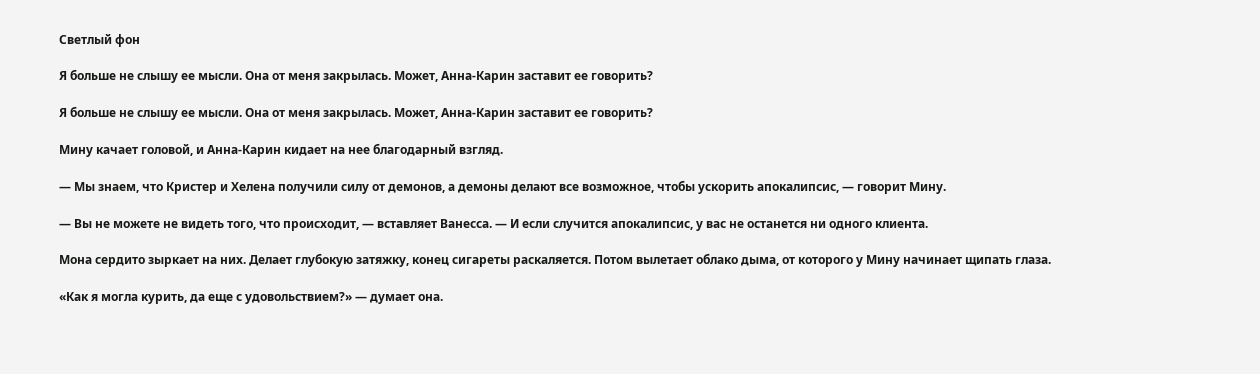Светлый фон

Я больше не слышу ее мысли. Она от меня закрылась. Может, Анна-Карин заставит ее говорить?

Я больше не слышу ее мысли. Она от меня закрылась. Может, Анна-Карин заставит ее говорить?

Мину качает головой, и Анна-Карин кидает на нее благодарный взгляд.

— Мы знаем, что Кристер и Хелена получили силу от демонов, а демоны делают все возможное, чтобы ускорить апокалипсис, — говорит Мину.

— Вы не можете не видеть того, что происходит, — вставляет Ванесса. — И если случится апокалипсис, у вас не останется ни одного клиента.

Мона сердито зыркает на них. Делает глубокую затяжку, конец сигареты раскаляется. Потом вылетает облако дыма, от которого у Мину начинает щипать глаза.

«Как я могла курить, да еще с удовольствием?» — думает она.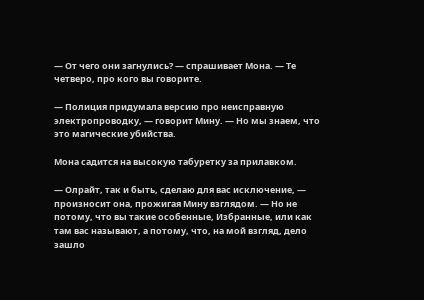— От чего они загнулись? — спрашивает Мона. — Те четверо, про кого вы говорите.

— Полиция придумала версию про неисправную электропроводку, — говорит Мину. — Но мы знаем, что это магические убийства.

Мона садится на высокую табуретку за прилавком.

— Олрайт, так и быть, сделаю для вас исключение, — произносит она, прожигая Мину взглядом. — Но не потому, что вы такие особенные, Избранные, или как там вас называют, а потому, что, на мой взгляд, дело зашло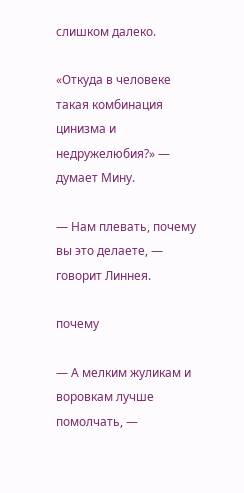слишком далеко.

«Откуда в человеке такая комбинация цинизма и недружелюбия?» — думает Мину.

— Нам плевать, почему вы это делаете, — говорит Линнея.

почему

— А мелким жуликам и воровкам лучше помолчать, —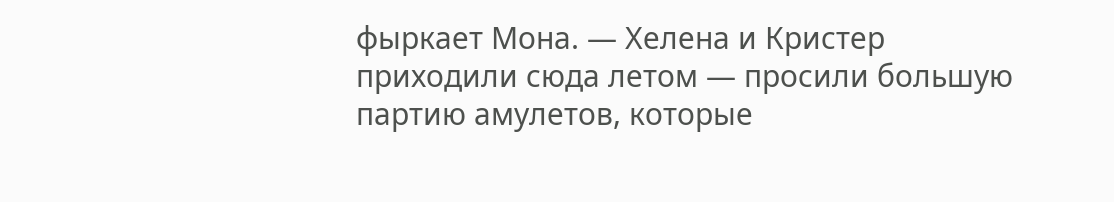фыркает Мона. — Хелена и Кристер приходили сюда летом — просили большую партию амулетов, которые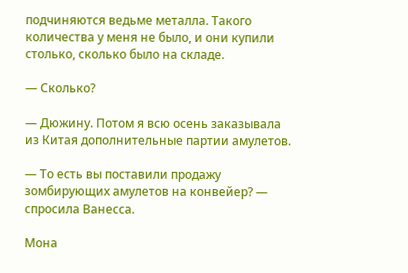подчиняются ведьме металла. Такого количества у меня не было, и они купили столько, сколько было на складе.

— Сколько?

— Дюжину. Потом я всю осень заказывала из Китая дополнительные партии амулетов.

— То есть вы поставили продажу зомбирующих амулетов на конвейер? — спросила Ванесса.

Мона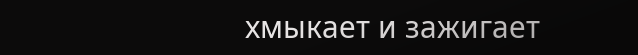хмыкает и зажигает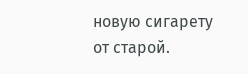новую сигарету от старой.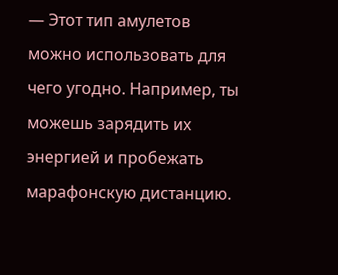— Этот тип амулетов можно использовать для чего угодно. Например, ты можешь зарядить их энергией и пробежать марафонскую дистанцию.